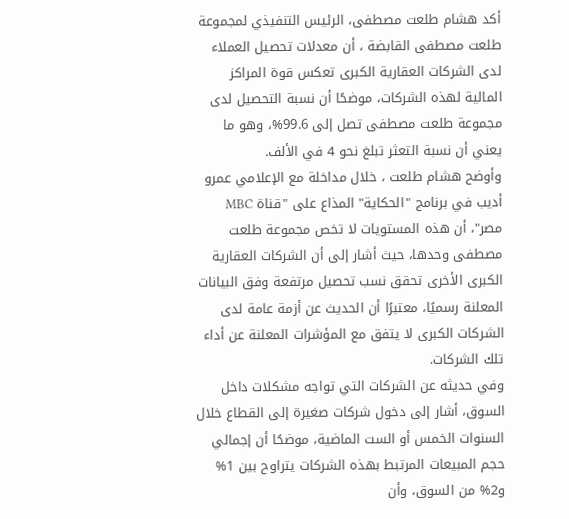أكد هشام طلعت مصطفى، الرئيس التنفيذي لمجموعة طلعت مصطفى القابضة ، أن معدلات تحصيل العملاء لدى الشركات العقارية الكبرى تعكس قوة المراكز المالية لهذه الشركات، موضحًا أن نسبة التحصيل لدى مجموعة طلعت مصطفى تصل إلى 99.6%، وهو ما يعني أن نسبة التعثر تبلغ نحو 4 في الألف.
وأوضح هشام طلعت ، خلال مداخلة مع الإعلامي عمرو أديب في برنامج "الحكاية" المذاع على "قناة MBC مصر"، أن هذه المستويات لا تخص مجموعة طلعت مصطفى وحدها، حيث أشار إلى أن الشركات العقارية الكبرى الأخرى تحقق نسب تحصيل مرتفعة وفق البيانات المعلنة رسميًا، معتبرًا أن الحديث عن أزمة عامة لدى الشركات الكبرى لا يتفق مع المؤشرات المعلنة عن أداء تلك الشركات.
وفي حديثه عن الشركات التي تواجه مشكلات داخل السوق، أشار إلى دخول شركات صغيرة إلى القطاع خلال السنوات الخمس أو الست الماضية، موضحًا أن إجمالي حجم المبيعات المرتبط بهذه الشركات يتراوح بين 1% و2% من السوق، وأن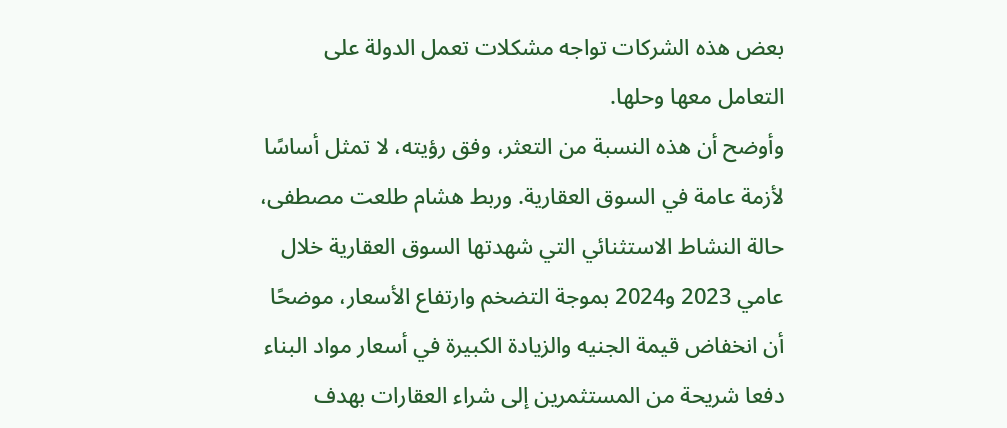بعض هذه الشركات تواجه مشكلات تعمل الدولة على التعامل معها وحلها.
وأوضح أن هذه النسبة من التعثر، وفق رؤيته، لا تمثل أساسًا لأزمة عامة في السوق العقارية. وربط هشام طلعت مصطفى، حالة النشاط الاستثنائي التي شهدتها السوق العقارية خلال عامي 2023 و2024 بموجة التضخم وارتفاع الأسعار، موضحًا أن انخفاض قيمة الجنيه والزيادة الكبيرة في أسعار مواد البناء دفعا شريحة من المستثمرين إلى شراء العقارات بهدف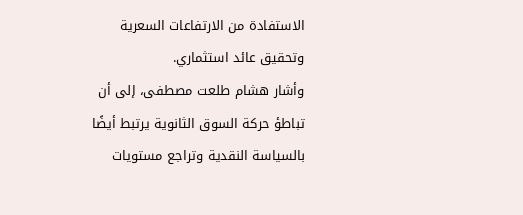الاستفادة من الارتفاعات السعرية وتحقيق عائد استثماري.
وأشار هشام طلعت مصطفى، إلى أن تباطؤ حركة السوق الثانوية يرتبط أيضًا بالسياسة النقدية وتراجع مستويات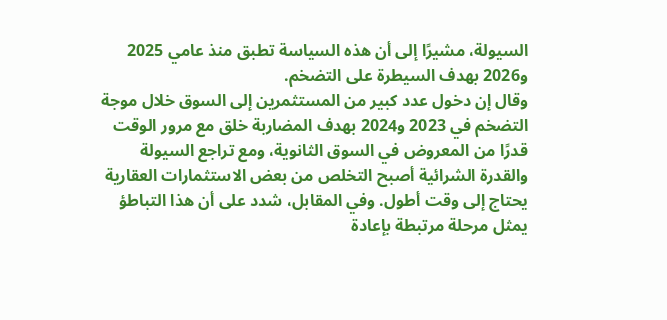السيولة، مشيرًا إلى أن هذه السياسة تطبق منذ عامي 2025 و2026 بهدف السيطرة على التضخم.
وقال إن دخول عدد كبير من المستثمرين إلى السوق خلال موجة التضخم في 2023 و2024 بهدف المضاربة خلق مع مرور الوقت قدرًا من المعروض في السوق الثانوية، ومع تراجع السيولة والقدرة الشرائية أصبح التخلص من بعض الاستثمارات العقارية يحتاج إلى وقت أطول. وفي المقابل، شدد على أن هذا التباطؤ يمثل مرحلة مرتبطة بإعادة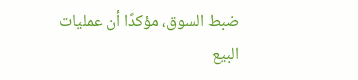ضبط السوق، مؤكدًا أن عمليات البيع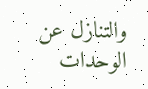والتنازل عن الوحدات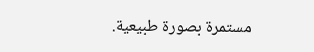مستمرة بصورة طبيعية.